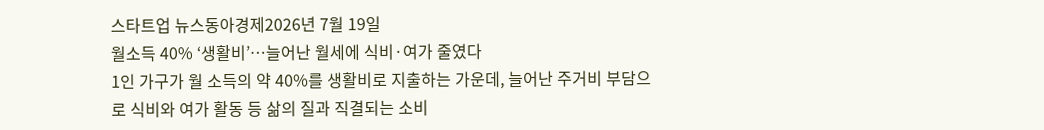스타트업 뉴스동아경제2026년 7월 19일
월소득 40% ‘생활비’…늘어난 월세에 식비·여가 줄였다
1인 가구가 월 소득의 약 40%를 생활비로 지출하는 가운데, 늘어난 주거비 부담으로 식비와 여가 활동 등 삶의 질과 직결되는 소비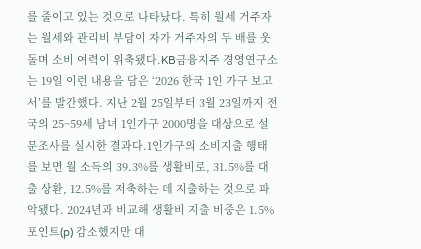를 줄이고 있는 것으로 나타났다. 특히 월세 거주자는 월세와 관리비 부담이 자가 거주자의 두 배를 웃돌며 소비 여력이 위축됐다.KB금융지주 경영연구소는 19일 이런 내용을 담은 ‘2026 한국 1인 가구 보고서’를 발간했다. 지난 2월 25일부터 3월 23일까지 전국의 25~59세 남녀 1인가구 2000명을 대상으로 설문조사를 실시한 결과다.1인가구의 소비지출 행태를 보면 월 소득의 39.3%를 생활비로, 31.5%를 대출 상환, 12.5%를 저축하는 데 지출하는 것으로 파악됐다. 2024년과 비교해 생활비 지출 비중은 1.5%포인트(p) 감소했지만 대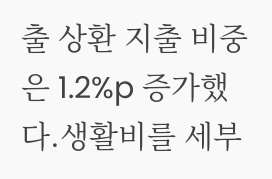출 상환 지출 비중은 1.2%p 증가했다.생활비를 세부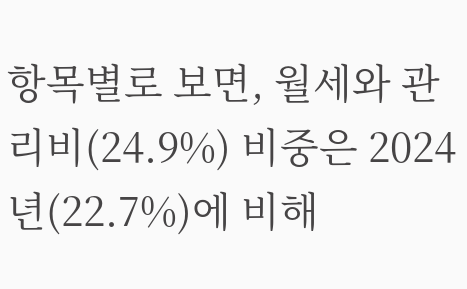항목별로 보면, 월세와 관리비(24.9%) 비중은 2024년(22.7%)에 비해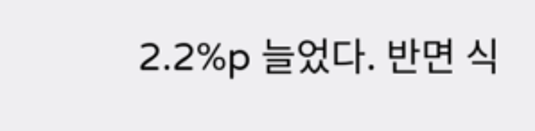2.2%p 늘었다. 반면 식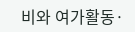비와 여가활동·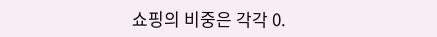쇼핑의 비중은 각각 0.